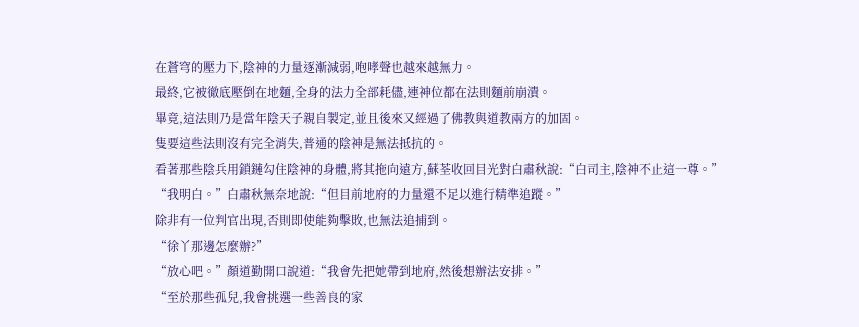在蒼穹的壓力下,陰神的力量逐漸減弱,咆哮聲也越來越無力。
最終,它被徹底壓倒在地麵,全身的法力全部耗儘,連神位都在法則麵前崩潰。
畢竟,這法則乃是當年陰天子親自製定,並且後來又經過了佛教與道教兩方的加固。
隻要這些法則沒有完全消失,普通的陰神是無法抵抗的。
看著那些陰兵用鎖鏈勾住陰神的身體,將其拖向遠方,蘇荃收回目光對白肅秋說:“白司主,陰神不止這一尊。”
“我明白。”白肅秋無奈地說:“但目前地府的力量還不足以進行精準追蹤。”
除非有一位判官出現,否則即使能夠擊敗,也無法追捕到。
“徐丫那邊怎麼辦?”
“放心吧。”顏道勤開口說道:“我會先把她帶到地府,然後想辦法安排。”
“至於那些孤兒,我會挑選一些善良的家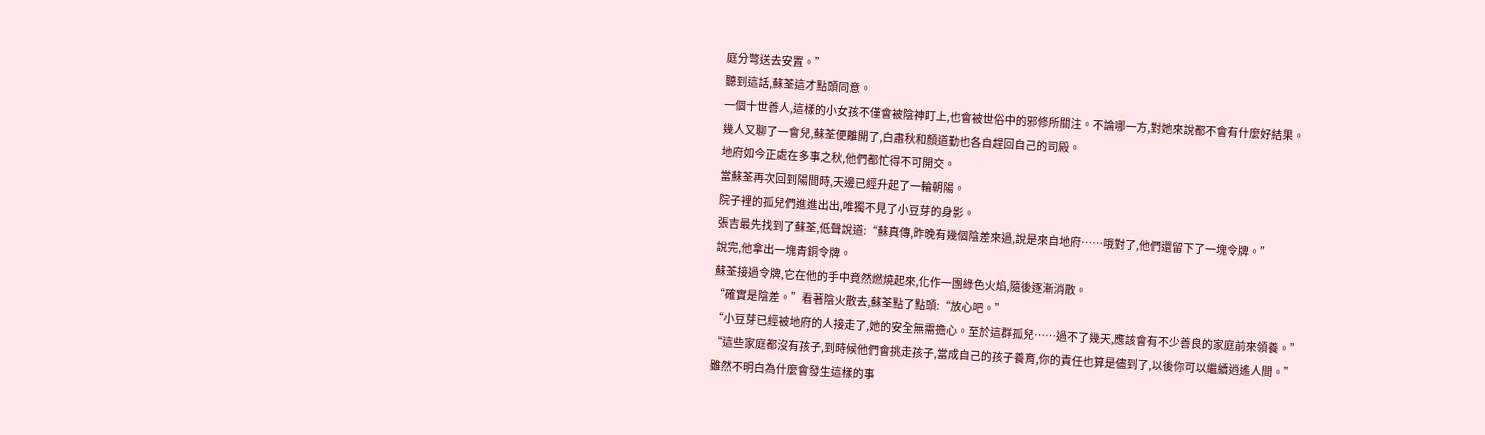庭分彆送去安置。”
聽到這話,蘇荃這才點頭同意。
一個十世善人,這樣的小女孩不僅會被陰神盯上,也會被世俗中的邪修所關注。不論哪一方,對她來說都不會有什麼好結果。
幾人又聊了一會兒,蘇荃便離開了,白肅秋和顏道勤也各自趕回自己的司殿。
地府如今正處在多事之秋,他們都忙得不可開交。
當蘇荃再次回到陽間時,天邊已經升起了一輪朝陽。
院子裡的孤兒們進進出出,唯獨不見了小豆芽的身影。
張吉最先找到了蘇荃,低聲說道:“蘇真傳,昨晚有幾個陰差來過,說是來自地府……哦對了,他們還留下了一塊令牌。”
說完,他拿出一塊青銅令牌。
蘇荃接過令牌,它在他的手中竟然燃燒起來,化作一團綠色火焰,隨後逐漸消散。
“確實是陰差。”看著陰火散去,蘇荃點了點頭:“放心吧。”
“小豆芽已經被地府的人接走了,她的安全無需擔心。至於這群孤兒……過不了幾天,應該會有不少善良的家庭前來領養。”
“這些家庭都沒有孩子,到時候他們會挑走孩子,當成自己的孩子養育,你的責任也算是儘到了,以後你可以繼續逍遙人間。”
雖然不明白為什麼會發生這樣的事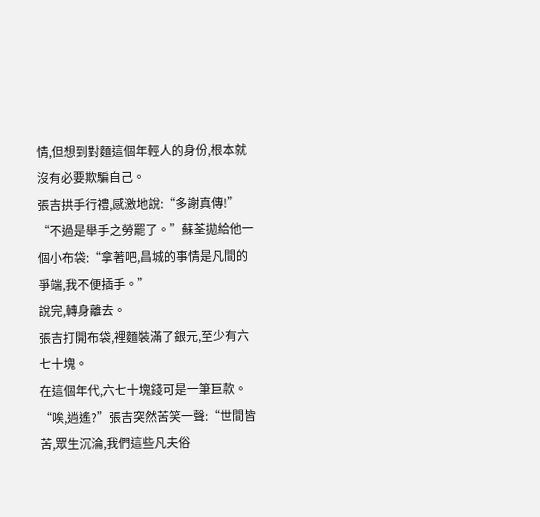情,但想到對麵這個年輕人的身份,根本就沒有必要欺騙自己。
張吉拱手行禮,感激地說:“多謝真傳!”
“不過是舉手之勞罷了。”蘇荃拋給他一個小布袋:“拿著吧,昌城的事情是凡間的爭端,我不便插手。”
說完,轉身離去。
張吉打開布袋,裡麵裝滿了銀元,至少有六七十塊。
在這個年代,六七十塊錢可是一筆巨款。
“唉,逍遙?”張吉突然苦笑一聲:“世間皆苦,眾生沉淪,我們這些凡夫俗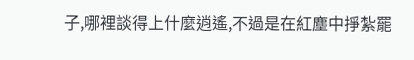子,哪裡談得上什麼逍遙,不過是在紅塵中掙紮罷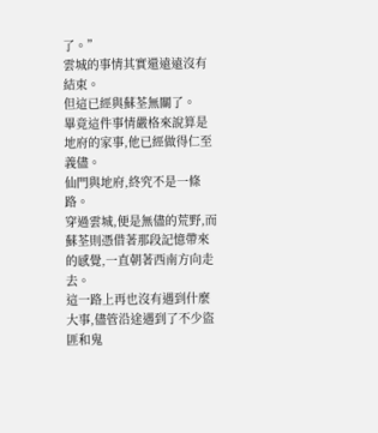了。”
雲城的事情其實還遠遠沒有結束。
但這已經與蘇荃無關了。
畢竟這件事情嚴格來說算是地府的家事,他已經做得仁至義儘。
仙門與地府,終究不是一條路。
穿過雲城,便是無儘的荒野,而蘇荃則憑借著那段記憶帶來的感覺,一直朝著西南方向走去。
這一路上再也沒有遇到什麼大事,儘管沿途遇到了不少盜匪和鬼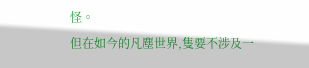怪。
但在如今的凡塵世界,隻要不涉及一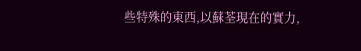些特殊的東西,以蘇荃現在的實力,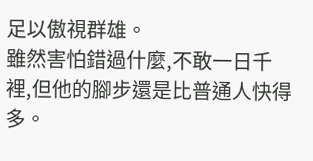足以傲視群雄。
雖然害怕錯過什麼,不敢一日千裡,但他的腳步還是比普通人快得多。